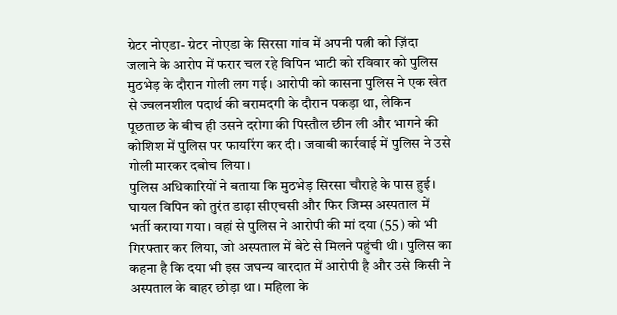ग्रेटर नोएडा- ग्रेटर नोएडा के सिरसा गांव में अपनी पत्नी को ज़िंदा जलाने के आरोप में फरार चल रहे विपिन भाटी को रविवार को पुलिस मुठभेड़ के दौरान गोली लग गई। आरोपी को कासना पुलिस ने एक खेत से ज्वलनशील पदार्थ की बरामदगी के दौरान पकड़ा था, लेकिन पूछताछ के बीच ही उसने दरोगा की पिस्तौल छीन ली और भागने की कोशिश में पुलिस पर फायरिंग कर दी। जवाबी कार्रवाई में पुलिस ने उसे गोली मारकर दबोच लिया।
पुलिस अधिकारियों ने बताया कि मुठभेड़ सिरसा चौराहे के पास हुई। घायल विपिन को तुरंत डाढ़ा सीएचसी और फिर जिम्स अस्पताल में भर्ती कराया गया। वहां से पुलिस ने आरोपी की मां दया (55) को भी गिरफ्तार कर लिया, जो अस्पताल में बेटे से मिलने पहुंची थी। पुलिस का कहना है कि दया भी इस जघन्य वारदात में आरोपी है और उसे किसी ने अस्पताल के बाहर छोड़ा था। महिला के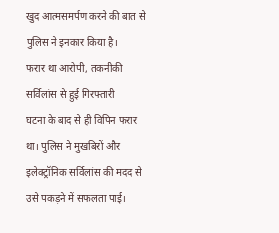खुद आत्मसमर्पण करने की बात से पुलिस ने इनकार किया है।
फरार था आरोपी, तकनीकी सर्विलांस से हुई गिरफ्तारी
घटना के बाद से ही विपिन फरार था। पुलिस ने मुखबिरों और इलेक्ट्रॉनिक सर्विलांस की मदद से उसे पकड़ने में सफलता पाई।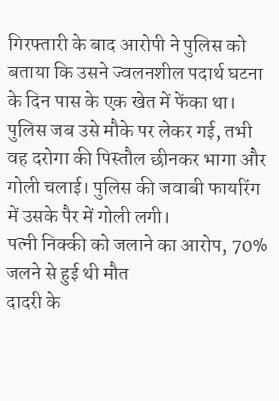गिरफ्तारी के बाद आरोपी ने पुलिस को बताया कि उसने ज्वलनशील पदार्थ घटना के दिन पास के एक खेत में फेंका था। पुलिस जब उसे मौके पर लेकर गई, तभी वह दरोगा की पिस्तौल छीनकर भागा और गोली चलाई। पुलिस की जवाबी फायरिंग में उसके पैर में गोली लगी।
पत्नी निक्की को जलाने का आरोप, 70% जलने से हुई थी मौत
दादरी के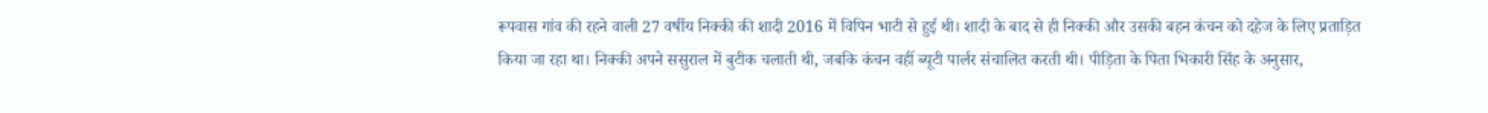रूपवास गांव की रहने वाली 27 वर्षीय निक्की की शादी 2016 में विपिन भाटी से हुई थी। शादी के बाद से ही निक्की और उसकी बहन कंचन को दहेज के लिए प्रताड़ित किया जा रहा था। निक्की अपने ससुराल में बुटीक चलाती थी, जबकि कंचन वहीं ब्यूटी पार्लर संचालित करती थी। पीड़िता के पिता भिकारी सिंह के अनुसार,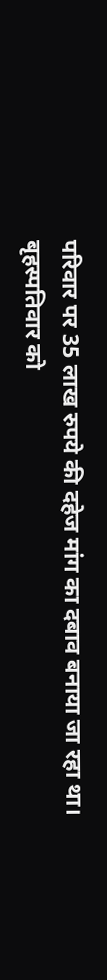परिवार पर 35 लाख रुपये की दहेज मांग का दबाव बनाया जा रहा था।
बृहस्पतिवार को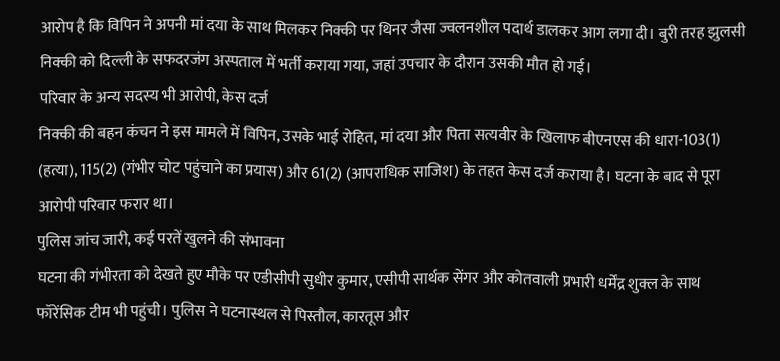आरोप है कि विपिन ने अपनी मां दया के साथ मिलकर निक्की पर थिनर जैसा ज्वलनशील पदार्थ डालकर आग लगा दी। बुरी तरह झुलसी निक्की को दिल्ली के सफदरजंग अस्पताल में भर्ती कराया गया, जहां उपचार के दौरान उसकी मौत हो गई।
परिवार के अन्य सदस्य भी आरोपी, केस दर्ज
निक्की की बहन कंचन ने इस मामले में विपिन, उसके भाई रोहित, मां दया और पिता सत्यवीर के खिलाफ बीएनएस की धारा-103(1) (हत्या), 115(2) (गंभीर चोट पहुंचाने का प्रयास) और 61(2) (आपराधिक साजिश) के तहत केस दर्ज कराया है। घटना के बाद से पूरा आरोपी परिवार फरार था।
पुलिस जांच जारी, कई परतें खुलने की संभावना
घटना की गंभीरता को देखते हुए मौके पर एडीसीपी सुधीर कुमार, एसीपी सार्थक सेंगर और कोतवाली प्रभारी धर्मेंद्र शुक्ल के साथ फॉरेंसिक टीम भी पहुंची। पुलिस ने घटनास्थल से पिस्तौल, कारतूस और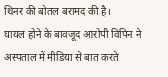थिनर की बोतल बरामद की है।
घायल होने के बावजूद आरोपी विपिन ने अस्पताल में मीडिया से बात करते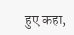हुए कहा,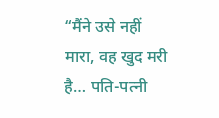“मैंने उसे नहीं मारा, वह खुद मरी है… पति-पत्नी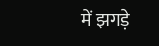में झगड़े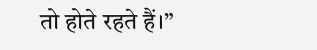तो होते रहते हैं।”